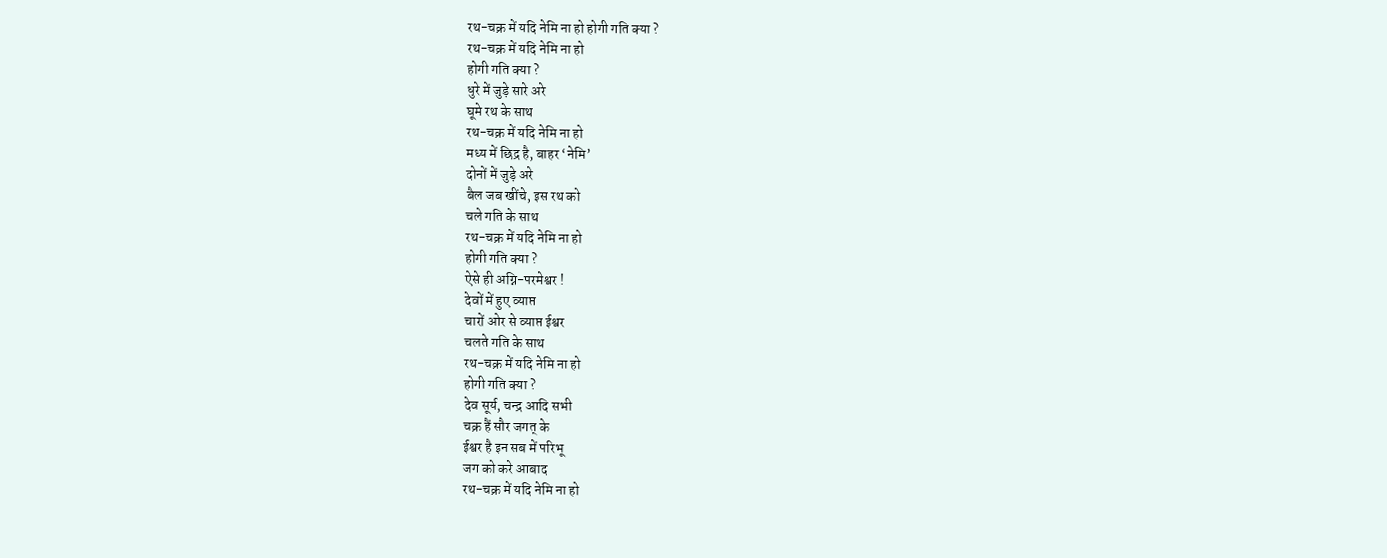रथ-चक्र में यदि नेमि ना हो होगी गति क्या ?
रथ-चक्र में यदि नेमि ना हो
होगी गति क्या ?
धुरे में जुड़े सारे अरे
घूमे रथ के साथ
रथ-चक्र में यदि नेमि ना हो
मध्य में छिद्र है, बाहर ‘नेमि’
दोनों में जुड़े अरे
बैल जब खींचे, इस रथ को
चले गति के साथ
रथ-चक्र में यदि नेमि ना हो
होगी गति क्या ?
ऐसे ही अग्नि-परमेश्वर !
देवों में हुए व्याप्त
चारों ओर से व्याप्त ईश्वर
चलते गति के साथ
रथ-चक्र में यदि नेमि ना हो
होगी गति क्या ?
देव सूर्य, चन्द्र आदि सभी
चक्र हैं सौर जगत् के
ईश्वर है इन सब में परिभू
जग को करे आबाद
रथ-चक्र में यदि नेमि ना हो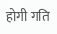होगी गति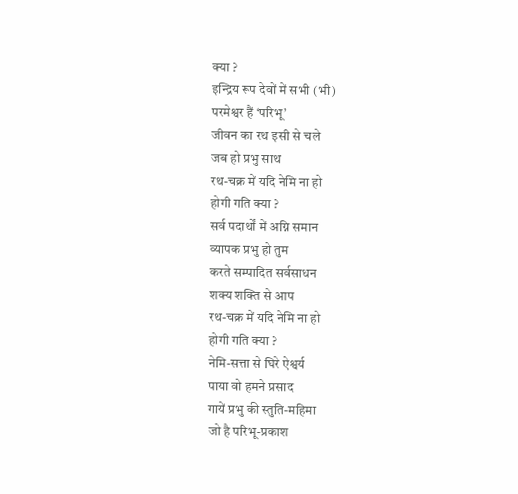क्या ?
इन्द्रिय रूप देवों में सभी (भी)
परमेश्वर हैं ‘परिभू’
जीवन का रथ इसी से चले
जब हो प्रभु साथ
रथ-चक्र में यदि नेमि ना हो
होगी गति क्या ?
सर्व पदार्थों में अग्नि समान
व्यापक प्रभु हो तुम
करते सम्पादित सर्वसाधन
शक्य शक्ति से आप
रथ-चक्र में यदि नेमि ना हो
होगी गति क्या ?
नेमि-सत्ता से घिरे ऐश्वर्य
पाया वो हमने प्रसाद
गायें प्रभु की स्तुति-महिमा
जो है परिभू-प्रकाश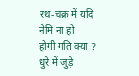रथ-चक्र में यदि नेमि ना हो
होगी गति क्या ?
धुरे में जुड़े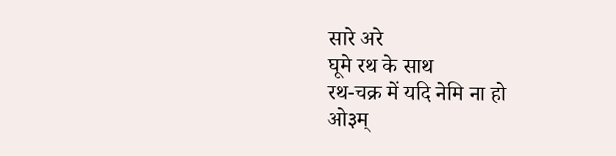सारे अरे
घूमे रथ के साथ
रथ-चक्र में यदि नेमि ना हो
ओ३म्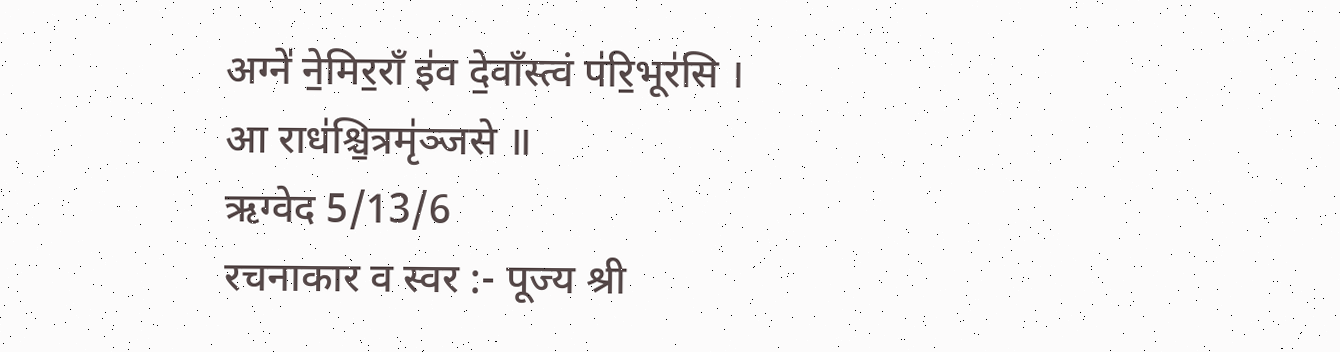अग्ने॑ ने॒मिर॒राँ इ॑व दे॒वाँस्त्वं प॑रि॒भूर॑सि ।
आ राध॑श्चि॒त्रमृ॑ञ्जसे ॥
ऋग्वेद 5/13/6
रचनाकार व स्वर :- पूज्य श्री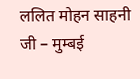ललित मोहन साहनी जी – मुम्बई